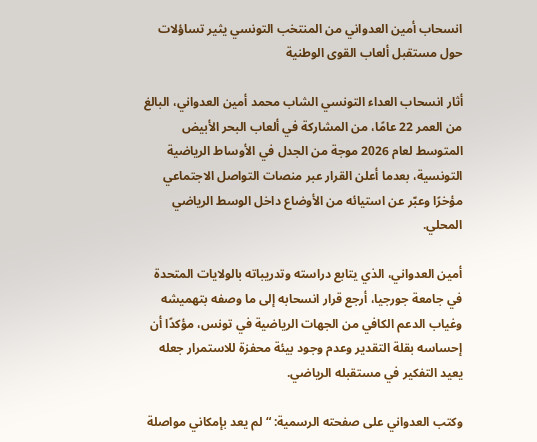انسحاب أمين العدواني من المنتخب التونسي يثير تساؤلات حول مستقبل ألعاب القوى الوطنية

أثار انسحاب العداء التونسي الشاب محمد أمين العدواني، البالغ من العمر 22 عامًا، من المشاركة في ألعاب البحر الأبيض المتوسط لعام 2026 موجة من الجدل في الأوساط الرياضية التونسية، بعدما أعلن القرار عبر منصات التواصل الاجتماعي مؤخرًا وعبّر عن استيائه من الأوضاع داخل الوسط الرياضي المحلي.

أمين العدواني، الذي يتابع دراسته وتدريباته بالولايات المتحدة في جامعة جورجيا، أرجع قرار انسحابه إلى ما وصفه بتهميشه وغياب الدعم الكافي من الجهات الرياضية في تونس، مؤكدًا أن إحساسه بقلة التقدير وعدم وجود بيئة محفزة للاستمرار جعله يعيد التفكير في مستقبله الرياضي.

وكتب العدواني على صفحته الرسمية: “لم يعد بإمكاني مواصلة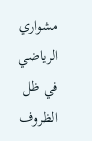مشواري الرياضي في ظل الظروف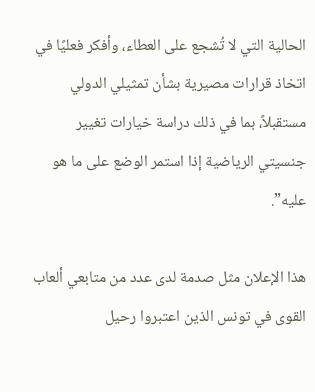الحالية التي لا تُشجع على العطاء، وأفكر فعليًا في اتخاذ قرارات مصيرية بشأن تمثيلي الدولي مستقبلاً، بما في ذلك دراسة خيارات تغيير جنسيتي الرياضية إذا استمر الوضع على ما هو عليه”.

هذا الإعلان مثل صدمة لدى عدد من متابعي ألعاب القوى في تونس الذين اعتبروا رحيل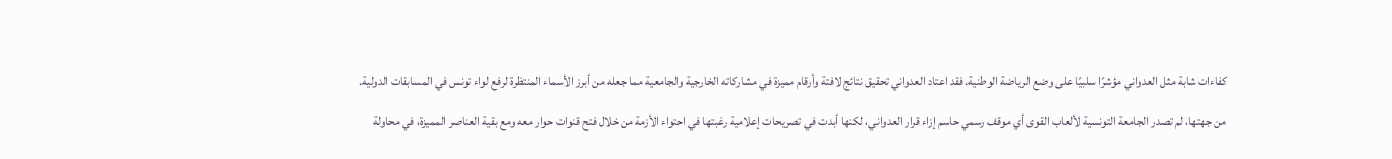كفاءات شابة مثل العدواني مؤشرًا سلبيًا على وضع الرياضة الوطنية. فقد اعتاد العدواني تحقيق نتائج لافتة وأرقام مميزة في مشاركاته الخارجية والجامعية مما جعله من أبرز الأسماء المنتظرة لرفع لواء تونس في المسابقات الدولية.

من جهتها، لم تصدر الجامعة التونسية لألعاب القوى أي موقف رسمي حاسم إزاء قرار العدواني، لكنها أبدت في تصريحات إعلامية رغبتها في احتواء الأزمة من خلال فتح قنوات حوار معه ومع بقية العناصر المميزة، في محاولة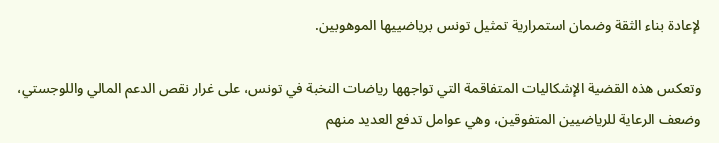لإعادة بناء الثقة وضمان استمرارية تمثيل تونس برياضييها الموهوبين.

وتعكس هذه القضية الإشكاليات المتفاقمة التي تواجهها رياضات النخبة في تونس، على غرار نقص الدعم المالي واللوجستي، وضعف الرعاية للرياضيين المتفوقين، وهي عوامل تدفع العديد منهم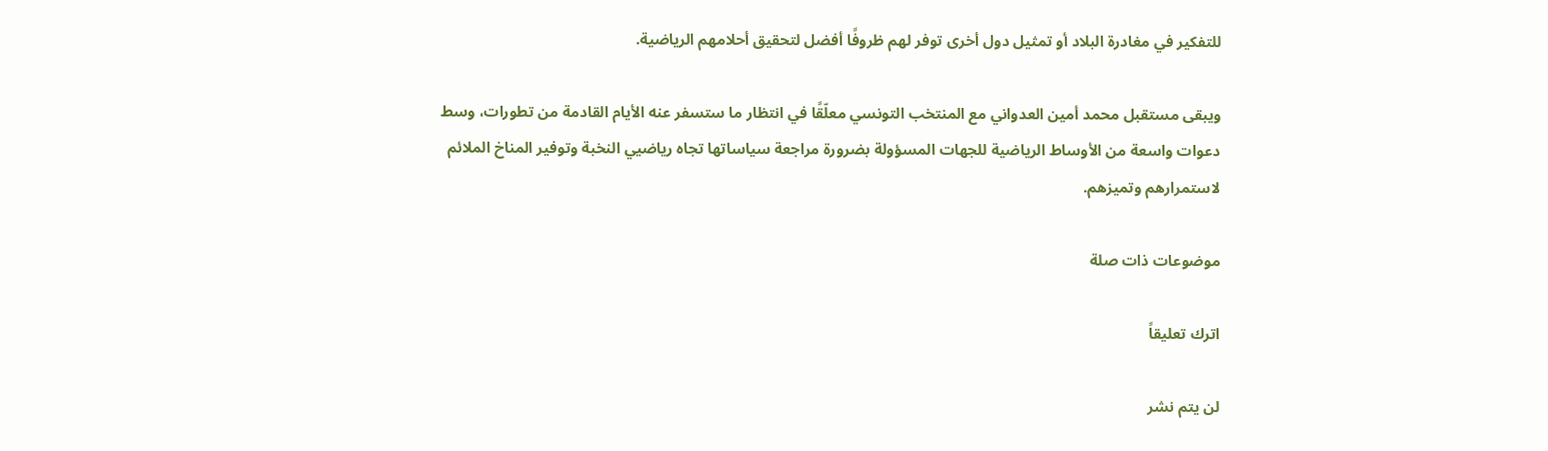للتفكير في مغادرة البلاد أو تمثيل دول أخرى توفر لهم ظروفًا أفضل لتحقيق أحلامهم الرياضية.

ويبقى مستقبل محمد أمين العدواني مع المنتخب التونسي معلّقًا في انتظار ما ستسفر عنه الأيام القادمة من تطورات، وسط دعوات واسعة من الأوساط الرياضية للجهات المسؤولة بضرورة مراجعة سياساتها تجاه رياضيي النخبة وتوفير المناخ الملائم لاستمرارهم وتميزهم.

موضوعات ذات صلة

اترك تعليقاً

لن يتم نشر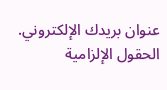عنوان بريدك الإلكتروني. الحقول الإلزامية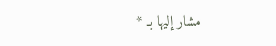مشار إليها بـ *